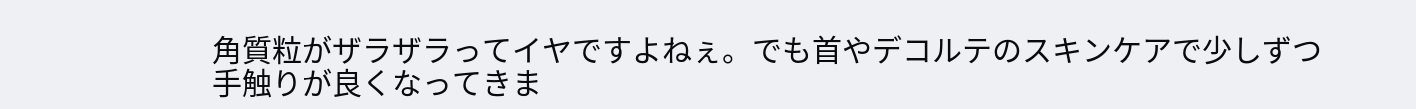角質粒がザラザラってイヤですよねぇ。でも首やデコルテのスキンケアで少しずつ手触りが良くなってきま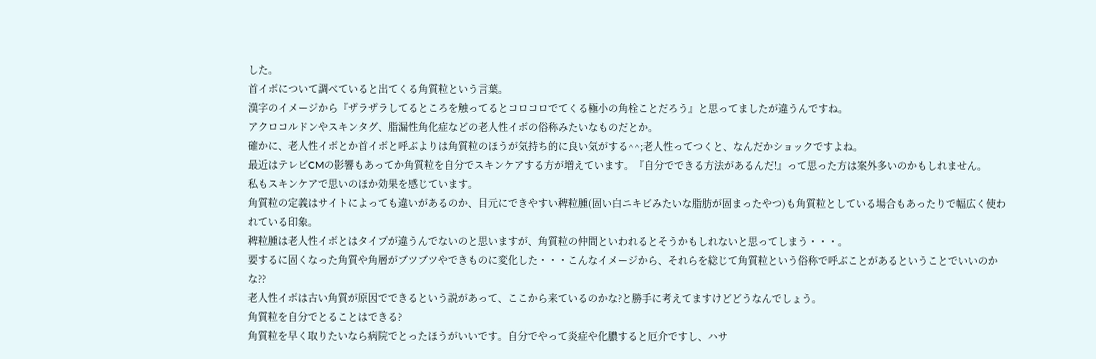した。
首イボについて調べていると出てくる角質粒という言葉。
漢字のイメージから『ザラザラしてるところを触ってるとコロコロでてくる極小の角栓ことだろう』と思ってましたが違うんですね。
アクロコルドンやスキンタグ、脂漏性角化症などの老人性イボの俗称みたいなものだとか。
確かに、老人性イボとか首イボと呼ぶよりは角質粒のほうが気持ち的に良い気がする^^;老人性ってつくと、なんだかショックですよね。
最近はテレビCMの影響もあってか角質粒を自分でスキンケアする方が増えています。『自分でできる方法があるんだ!』って思った方は案外多いのかもしれません。
私もスキンケアで思いのほか効果を感じています。
角質粒の定義はサイトによっても違いがあるのか、目元にできやすい稗粒腫(固い白ニキビみたいな脂肪が固まったやつ)も角質粒としている場合もあったりで幅広く使われている印象。
稗粒腫は老人性イボとはタイプが違うんでないのと思いますが、角質粒の仲間といわれるとそうかもしれないと思ってしまう・・・。
要するに固くなった角質や角層がブツブツやできものに変化した・・・こんなイメージから、それらを総じて角質粒という俗称で呼ぶことがあるということでいいのかな??
老人性イボは古い角質が原因でできるという説があって、ここから来ているのかな?と勝手に考えてますけどどうなんでしょう。
角質粒を自分でとることはできる?
角質粒を早く取りたいなら病院でとったほうがいいです。自分でやって炎症や化膿すると厄介ですし、ハサ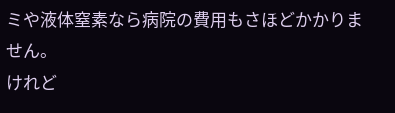ミや液体窒素なら病院の費用もさほどかかりません。
けれど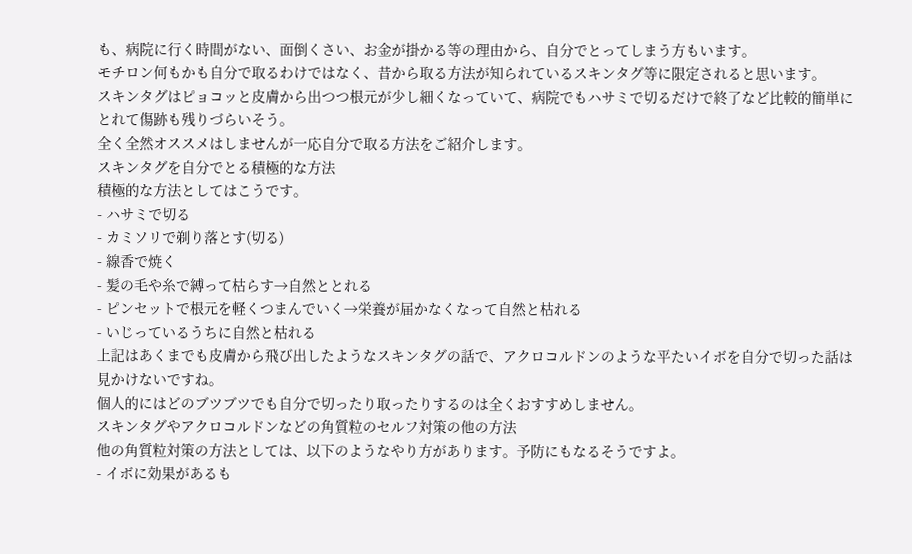も、病院に行く時間がない、面倒くさい、お金が掛かる等の理由から、自分でとってしまう方もいます。
モチロン何もかも自分で取るわけではなく、昔から取る方法が知られているスキンタグ等に限定されると思います。
スキンタグはピョコッと皮膚から出つつ根元が少し細くなっていて、病院でもハサミで切るだけで終了など比較的簡単にとれて傷跡も残りづらいそう。
全く全然オススメはしませんが一応自分で取る方法をご紹介します。
スキンタグを自分でとる積極的な方法
積極的な方法としてはこうです。
- ハサミで切る
- カミソリで剃り落とす(切る)
- 線香で焼く
- 髪の毛や糸で縛って枯らす→自然ととれる
- ピンセットで根元を軽くつまんでいく→栄養が届かなくなって自然と枯れる
- いじっているうちに自然と枯れる
上記はあくまでも皮膚から飛び出したようなスキンタグの話で、アクロコルドンのような平たいイボを自分で切った話は見かけないですね。
個人的にはどのブツブツでも自分で切ったり取ったりするのは全くおすすめしません。
スキンタグやアクロコルドンなどの角質粒のセルフ対策の他の方法
他の角質粒対策の方法としては、以下のようなやり方があります。予防にもなるそうですよ。
- イボに効果があるも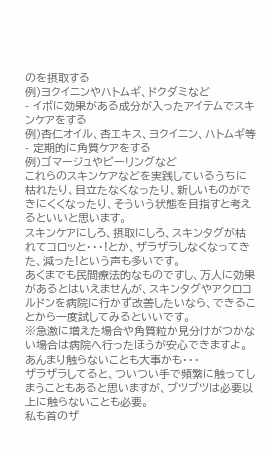のを摂取する
例)ヨクイニンやハトムギ、ドクダミなど
- イボに効果がある成分が入ったアイテムでスキンケアをする
例)杏仁オイル、杏エキス、ヨクイニン、ハトムギ等
- 定期的に角質ケアをする
例)ゴマージュやピーリングなど
これらのスキンケアなどを実践しているうちに枯れたり、目立たなくなったり、新しいものができにくくなったり、そういう状態を目指すと考えるといいと思います。
スキンケアにしろ、摂取にしろ、スキンタグが枯れてコロッと・・・!とか、ザラザラしなくなってきた、減った!という声も多いです。
あくまでも民間療法的なものですし、万人に効果があるとはいえませんが、スキンタグやアクロコルドンを病院に行かず改善したいなら、できることから一度試してみるといいです。
※急激に増えた場合や角質粒か見分けがつかない場合は病院へ行ったほうが安心できますよ。
あんまり触らないことも大事かも・・・
ザラザラしてると、ついつい手で頻繁に触ってしまうこともあると思いますが、ブツブツは必要以上に触らないことも必要。
私も首のザ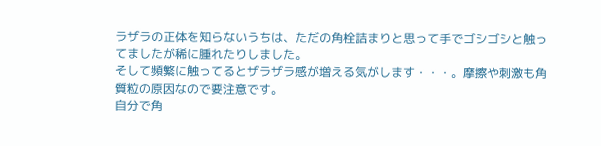ラザラの正体を知らないうちは、ただの角栓詰まりと思って手でゴシゴシと触ってましたが稀に腫れたりしました。
そして頻繁に触ってるとザラザラ感が増える気がします・・・。摩擦や刺激も角質粒の原因なので要注意です。
自分で角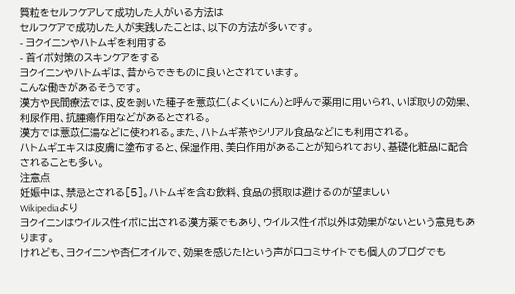質粒をセルフケアして成功した人がいる方法は
セルフケアで成功した人が実践したことは、以下の方法が多いです。
- ヨクイニンやハトムギを利用する
- 首イボ対策のスキンケアをする
ヨクイニンやハトムギは、昔からできものに良いとされています。
こんな働きがあるそうです。
漢方や民間療法では、皮を剥いた種子を薏苡仁(よくいにん)と呼んで薬用に用いられ、いぼ取りの効果、利尿作用、抗腫瘍作用などがあるとされる。
漢方では薏苡仁湯などに使われる。また、ハトムギ茶やシリアル食品などにも利用される。
ハトムギエキスは皮膚に塗布すると、保湿作用、美白作用があることが知られており、基礎化粧品に配合されることも多い。
注意点
妊娠中は、禁忌とされる[5]。ハトムギを含む飲料、食品の摂取は避けるのが望ましい
Wikipediaより
ヨクイニンはウイルス性イボに出される漢方薬でもあり、ウイルス性イボ以外は効果がないという意見もあります。
けれども、ヨクイニンや杏仁オイルで、効果を感じた!という声が口コミサイトでも個人のブログでも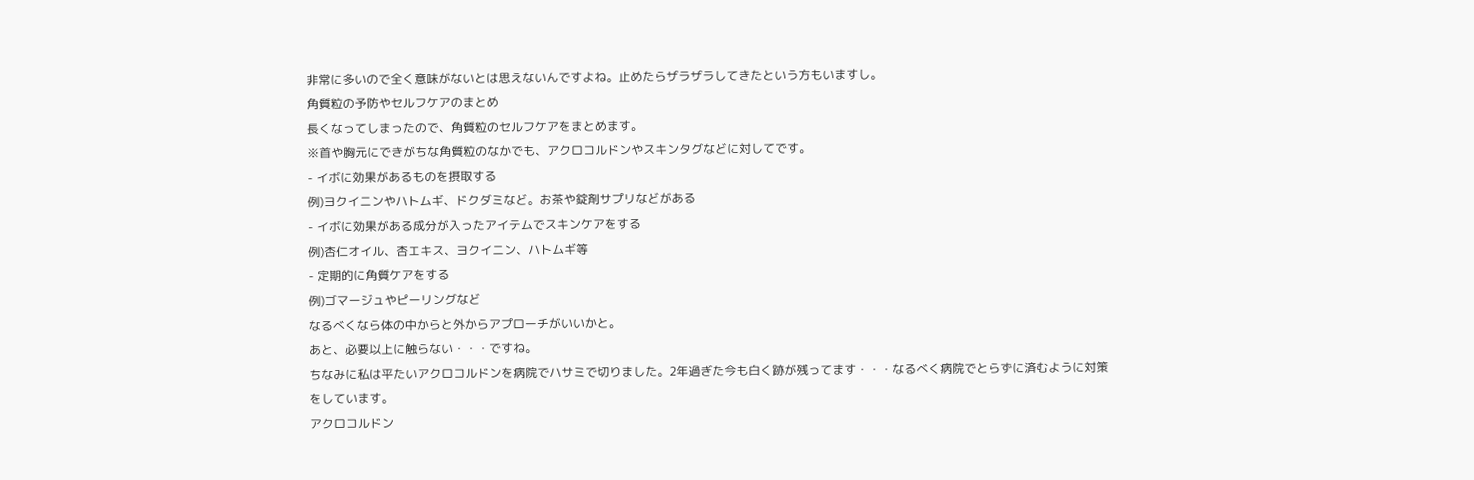非常に多いので全く意味がないとは思えないんですよね。止めたらザラザラしてきたという方もいますし。
角質粒の予防やセルフケアのまとめ
長くなってしまったので、角質粒のセルフケアをまとめます。
※首や胸元にできがちな角質粒のなかでも、アクロコルドンやスキンタグなどに対してです。
- イボに効果があるものを摂取する
例)ヨクイニンやハトムギ、ドクダミなど。お茶や錠剤サプリなどがある
- イボに効果がある成分が入ったアイテムでスキンケアをする
例)杏仁オイル、杏エキス、ヨクイニン、ハトムギ等
- 定期的に角質ケアをする
例)ゴマージュやピーリングなど
なるべくなら体の中からと外からアプローチがいいかと。
あと、必要以上に触らない・・・ですね。
ちなみに私は平たいアクロコルドンを病院でハサミで切りました。2年過ぎた今も白く跡が残ってます・・・なるべく病院でとらずに済むように対策をしています。
アクロコルドン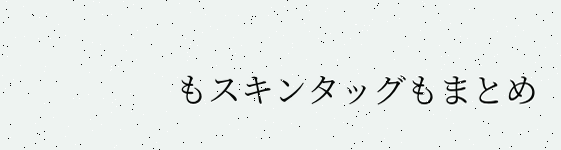もスキンタッグもまとめ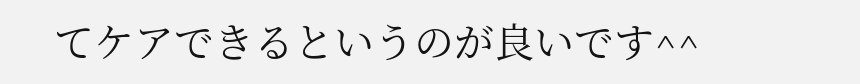てケアできるというのが良いです^^